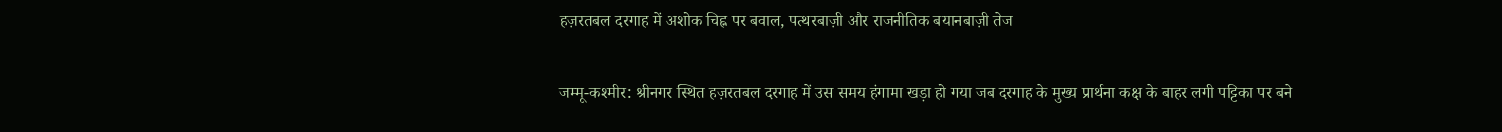हज़रतबल दरगाह में अशोक चिह्न पर बवाल, पत्थरबाज़ी और राजनीतिक बयानबाज़ी तेज

जम्मू-कश्मीर: श्रीनगर स्थित हज़रतबल दरगाह में उस समय हंगामा खड़ा हो गया जब दरगाह के मुख्य प्रार्थना कक्ष के बाहर लगी पट्टिका पर बने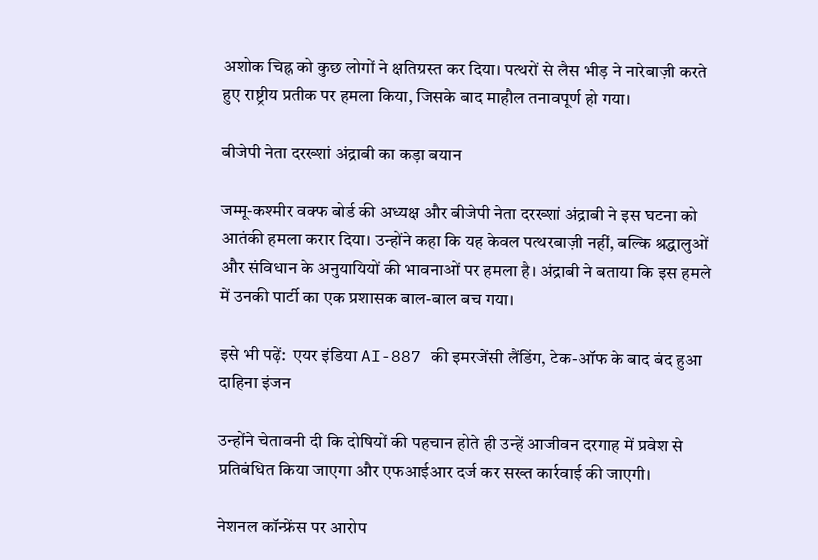अशोक चिह्न को कुछ लोगों ने क्षतिग्रस्त कर दिया। पत्थरों से लैस भीड़ ने नारेबाज़ी करते हुए राष्ट्रीय प्रतीक पर हमला किया, जिसके बाद माहौल तनावपूर्ण हो गया।

बीजेपी नेता दरख्शां अंद्राबी का कड़ा बयान

जम्मू-कश्मीर वक्फ बोर्ड की अध्यक्ष और बीजेपी नेता दरख्शां अंद्राबी ने इस घटना को आतंकी हमला करार दिया। उन्होंने कहा कि यह केवल पत्थरबाज़ी नहीं, बल्कि श्रद्धालुओं और संविधान के अनुयायियों की भावनाओं पर हमला है। अंद्राबी ने बताया कि इस हमले में उनकी पार्टी का एक प्रशासक बाल-बाल बच गया।

इसे भी पढ़ें:  एयर इंडिया AI-887 की इमरजेंसी लैंडिंग, टेक-ऑफ के बाद बंद हुआ दाहिना इंजन

उन्होंने चेतावनी दी कि दोषियों की पहचान होते ही उन्हें आजीवन दरगाह में प्रवेश से प्रतिबंधित किया जाएगा और एफआईआर दर्ज कर सख्त कार्रवाई की जाएगी।

नेशनल कॉन्फ्रेंस पर आरोप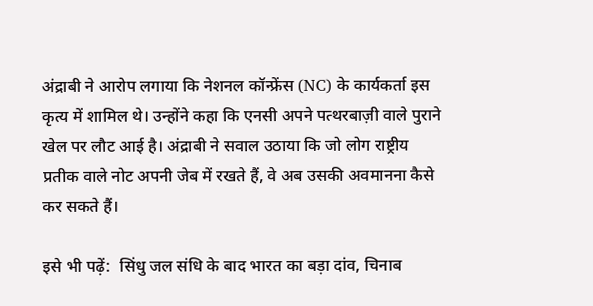अंद्राबी ने आरोप लगाया कि नेशनल कॉन्फ्रेंस (NC) के कार्यकर्ता इस कृत्य में शामिल थे। उन्होंने कहा कि एनसी अपने पत्थरबाज़ी वाले पुराने खेल पर लौट आई है। अंद्राबी ने सवाल उठाया कि जो लोग राष्ट्रीय प्रतीक वाले नोट अपनी जेब में रखते हैं, वे अब उसकी अवमानना कैसे कर सकते हैं।

इसे भी पढ़ें:  सिंधु जल संधि के बाद भारत का बड़ा दांव, चिनाब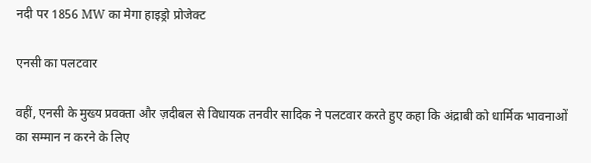नदी पर 1856 MW का मेगा हाइड्रो प्रोजेक्ट

एनसी का पलटवार

वहीं, एनसी के मुख्य प्रवक्ता और ज़दीबल से विधायक तनवीर सादिक ने पलटवार करते हुए कहा कि अंद्राबी को धार्मिक भावनाओं का सम्मान न करने के लिए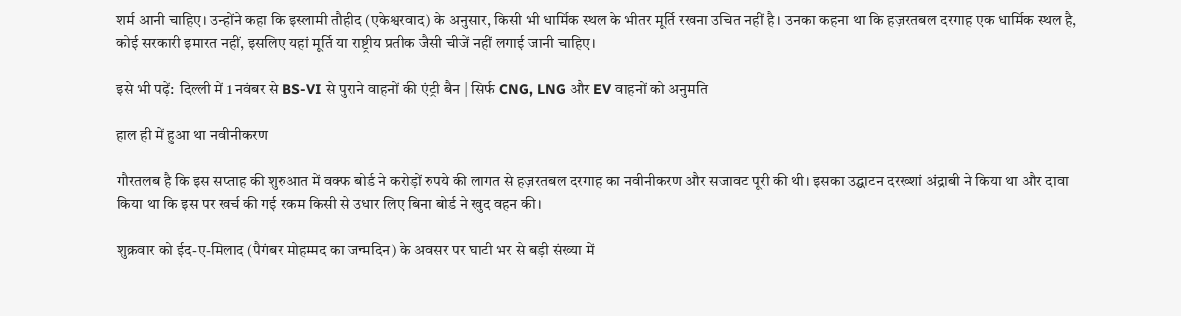शर्म आनी चाहिए। उन्होंने कहा कि इस्लामी तौहीद (एकेश्वरवाद) के अनुसार, किसी भी धार्मिक स्थल के भीतर मूर्ति रखना उचित नहीं है। उनका कहना था कि हज़रतबल दरगाह एक धार्मिक स्थल है, कोई सरकारी इमारत नहीं, इसलिए यहां मूर्ति या राष्ट्रीय प्रतीक जैसी चीजें नहीं लगाई जानी चाहिए।

इसे भी पढ़ें:  दिल्ली में 1 नवंबर से BS-VI से पुराने वाहनों की एंट्री बैन | सिर्फ CNG, LNG और EV वाहनों को अनुमति

हाल ही में हुआ था नवीनीकरण

गौरतलब है कि इस सप्ताह की शुरुआत में वक्फ बोर्ड ने करोड़ों रुपये की लागत से हज़रतबल दरगाह का नवीनीकरण और सजावट पूरी की थी। इसका उद्घाटन दरख्शां अंद्राबी ने किया था और दावा किया था कि इस पर खर्च की गई रकम किसी से उधार लिए बिना बोर्ड ने खुद वहन की।

शुक्रवार को ईद-ए-मिलाद (पैगंबर मोहम्मद का जन्मदिन) के अवसर पर घाटी भर से बड़ी संख्या में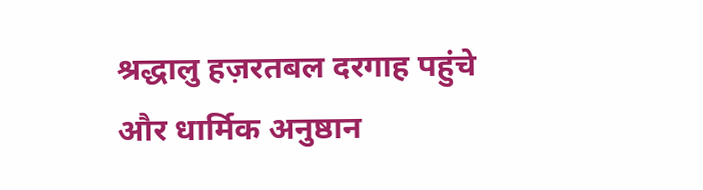श्रद्धालु हज़रतबल दरगाह पहुंचे और धार्मिक अनुष्ठान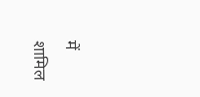में शामिल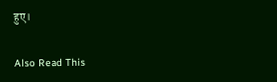हुए।

Also Read This